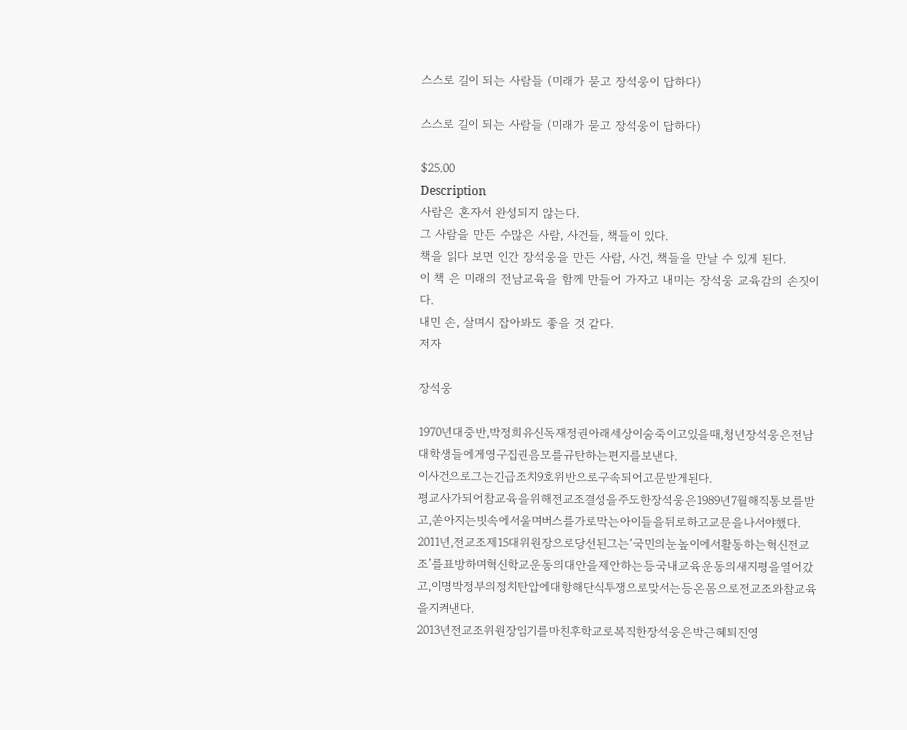스스로 길이 되는 사람들 (미래가 묻고 장석웅이 답하다)

스스로 길이 되는 사람들 (미래가 묻고 장석웅이 답하다)

$25.00
Description
사람은 혼자서 완성되지 않는다.
그 사람을 만든 수많은 사람, 사건들, 책들이 있다.
책을 읽다 보면 인간 장석웅을 만든 사람, 사건, 책들을 만날 수 있게 된다.
이 책 은 미래의 전남교육을 함께 만들어 가자고 내미는 장석웅 교육감의 손짓이다.
내민 손, 살며시 잡아봐도 좋을 것 같다.
저자

장석웅

1970년대중반,박정희유신독재정권아래세상이숨죽이고있을때,청년장석웅은전남대학생들에게영구집권음모를규탄하는편지를보낸다.
이사건으로그는긴급조치9호위반으로구속되어고문받게된다.
평교사가되어참교육을위해전교조결성을주도한장석웅은1989년7월해직통보를받고,쏟아지는빗속에서울며버스를가로막는아이들을뒤로하고교문을나서야했다.
2011년,전교조제15대위원장으로당선된그는‘국민의눈높이에서활동하는혁신전교조’를표방하며혁신학교운동의대안을제안하는등국내교육운동의새지평을열어갔고,이명박정부의정치탄압에대항해단식투쟁으로맞서는등온몸으로전교조와참교육을지켜낸다.
2013년전교조위원장임기를마친후학교로복직한장석웅은박근혜퇴진영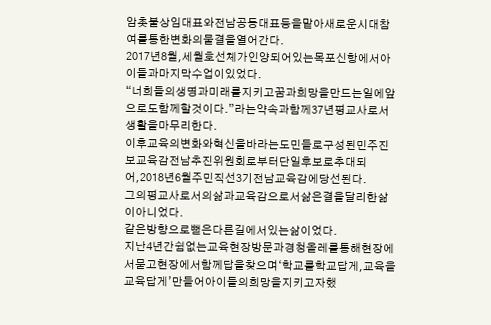암촛불상임대표와전남공동대표등을맡아새로운시대참여를통한변화의물결을열어간다.
2017년8월,세월호선체가인양되어있는목포신항에서아이들과마지막수업이있었다.
“너희들의생명과미래를지키고꿈과희망을만드는일에앞으로도함께할것이다.”라는약속과함께37년평교사로서생활을마무리한다.
이후교육의변화와혁신을바라는도민들로구성된민주진보교육감전남추진위원회로부터단일후보로추대되어,2018년6월주민직선3기전남교육감에당선된다.
그의평교사로서의삶과교육감으로서삶은결을달리한삶이아니었다.
같은방향으로뻗은다른길에서있는삶이었다.
지난4년간쉼없는교육현장방문과경청올레를통해현장에서묻고현장에서함께답을찾으며‘학교를학교답게,교육을교육답게’만들어아이들의희망을지키고자했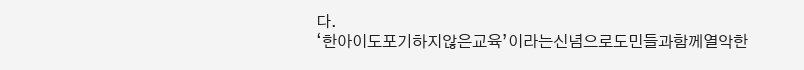다.
‘한아이도포기하지않은교육’이라는신념으로도민들과함께열악한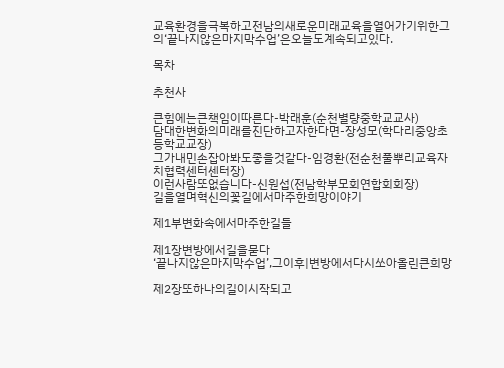교육환경을극복하고전남의새로운미래교육을열어가기위한그의‘끝나지않은마지막수업’은오늘도계속되고있다.

목차

추천사

큰힘에는큰책임이따른다-박래훈(순천별량중학교교사)
담대한변화의미래를진단하고자한다면-장성모(학다리중앙초등학교교장)
그가내민손잡아봐도좋을것같다-임경환(전순천풀뿌리교육자치협력센터센터장)
이런사람또없습니다-신원섭(전남학부모회연합회회장)
길을열며혁신의꽃길에서마주한희망이야기

제1부변화속에서마주한길들

제1장변방에서길을묻다
‘끝나지않은마지막수업’,그이후|변방에서다시쏘아올린큰희망

제2장또하나의길이시작되고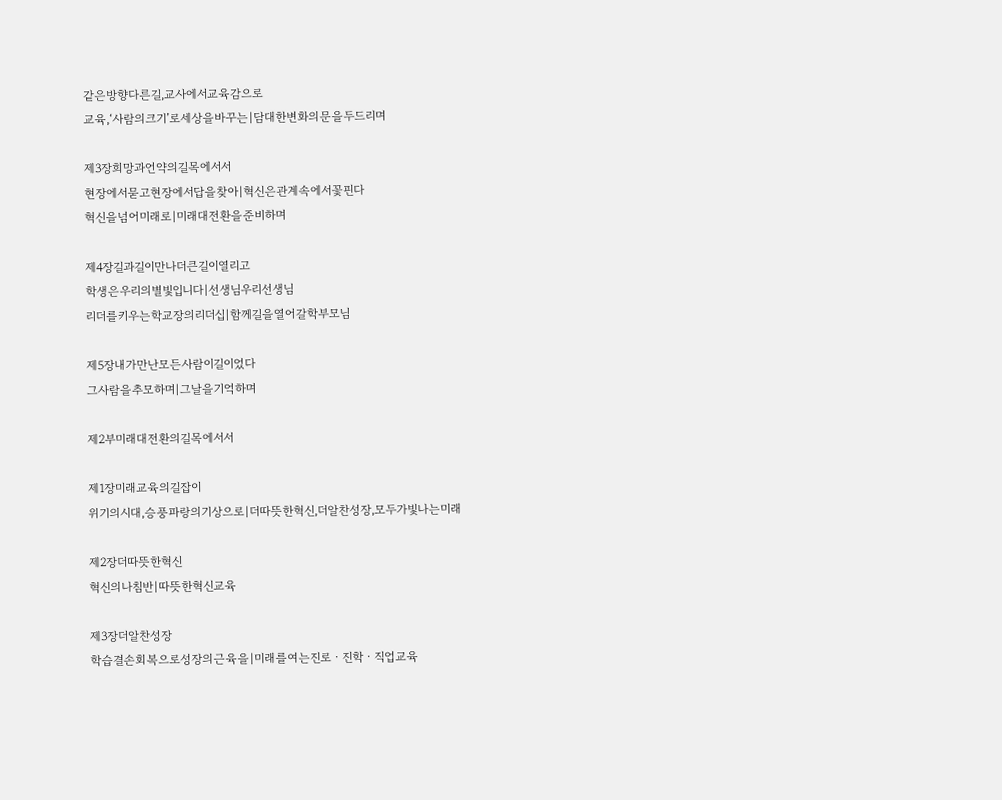같은방향다른길,교사에서교육감으로
교육,‘사람의크기’로세상을바꾸는|담대한변화의문을두드리며

제3장희망과언약의길목에서서
현장에서묻고현장에서답을찾아|혁신은관계속에서꽃핀다
혁신을넘어미래로|미래대전환을준비하며

제4장길과길이만나더큰길이열리고
학생은우리의별빛입니다|선생님우리선생님
리더를키우는학교장의리더십|함께길을열어갈학부모님

제5장내가만난모든사람이길이었다
그사람을추모하며|그날을기억하며

제2부미래대전환의길목에서서

제1장미래교육의길잡이
위기의시대,승풍파랑의기상으로|더따뜻한혁신,더알찬성장,모두가빛나는미래

제2장더따뜻한혁신
혁신의나침반|따뜻한혁신교육

제3장더알찬성장
학습결손회복으로성장의근육을|미래를여는진로ㆍ진학ㆍ직업교육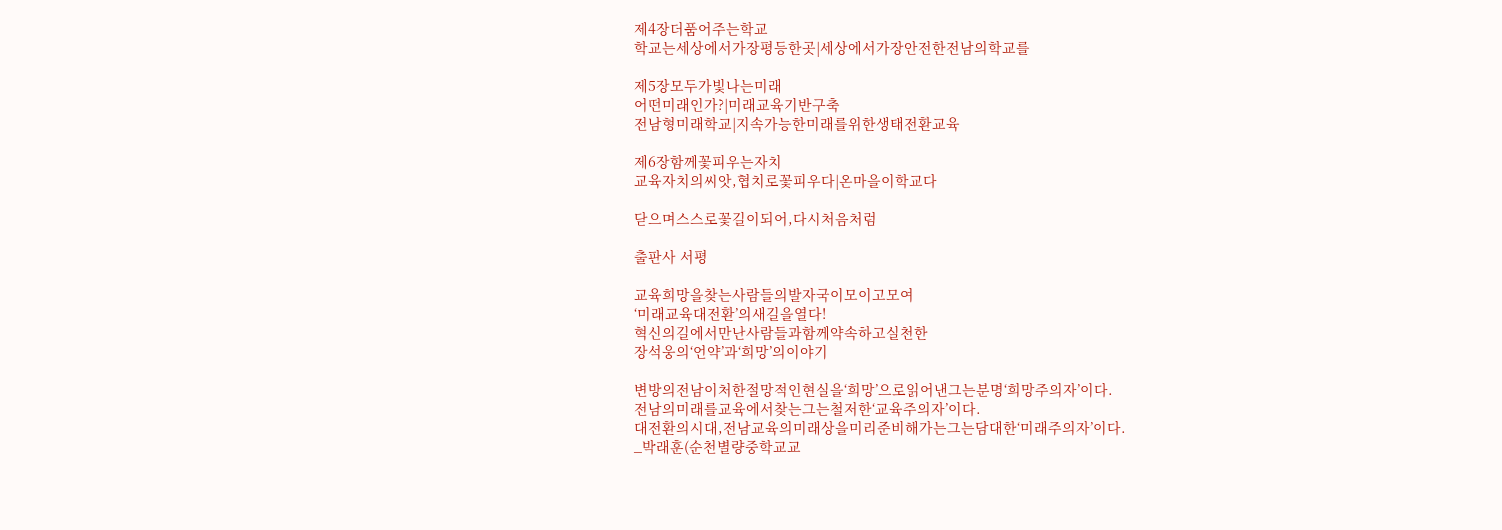제4장더품어주는학교
학교는세상에서가장평등한곳|세상에서가장안전한전남의학교를

제5장모두가빛나는미래
어떤미래인가?|미래교육기반구축
전남형미래학교|지속가능한미래를위한생태전환교육

제6장함께꽃피우는자치
교육자치의씨앗,협치로꽃피우다|온마을이학교다

닫으며스스로꽃길이되어,다시처음처럼

출판사 서평

교육희망을찾는사람들의발자국이모이고모여
‘미래교육대전환’의새길을열다!
혁신의길에서만난사람들과함께약속하고실천한
장석웅의‘언약’과‘희망’의이야기

변방의전남이처한절망적인현실을‘희망’으로읽어낸그는분명‘희망주의자’이다.
전남의미래를교육에서찾는그는철저한‘교육주의자’이다.
대전환의시대,전남교육의미래상을미리준비해가는그는담대한‘미래주의자’이다.
_박래훈(순천별량중학교교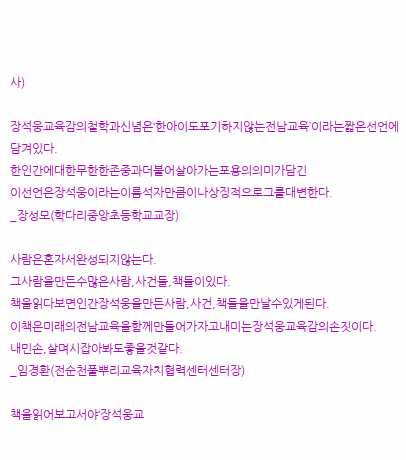사)

장석웅교육감의철학과신념은‘한아이도포기하지않는전남교육’이라는짧은선언에담겨있다.
한인간에대한무한한존중과더불어살아가는포용의의미가담긴
이선언은장석웅이라는이름석자만큼이나상징적으로그를대변한다.
_장성모(학다리중앙초등학교교장)

사람은혼자서완성되지않는다.
그사람을만든수많은사람,사건들,책들이있다.
책을읽다보면인간장석웅을만든사람,사건,책들을만날수있게된다.
이책은미래의전남교육을함께만들어가자고내미는장석웅교육감의손짓이다.
내민손,살며시잡아봐도좋을것같다.
_임경환(전순천풀뿌리교육자치협력센터센터장)

책을읽어보고서야‘장석웅교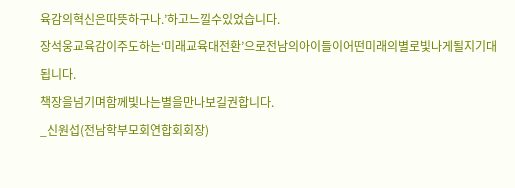육감의혁신은따뜻하구나.’하고느낄수있었습니다.
장석웅교육감이주도하는‘미래교육대전환’으로전남의아이들이어떤미래의별로빛나게될지기대됩니다.
책장을넘기며함께빛나는별을만나보길권합니다.
_신원섭(전남학부모회연합회회장)